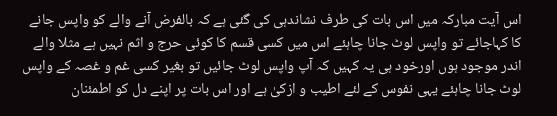اس آیت مبارکہ میں اس بات کی طرف نشاندہی کی گئی ہے کہ بالفرض آنے والے کو واپس جانے کا کہاجائے تو واپس لوٹ جانا چاہئے اس میں کسی قسم کا کوئی حرج و اثم نہیں ہے مثلا والے اندر موجود ہوں اورخود ہی یہ کہیں کہ آپ واپس لوٹ جائیں تو بغیر کسی غم و غصہ کے واپس لوٹ جانا چاہئے یہی نفوس کے لئے اطیب و ازکیٰ ہے اور اس بات پر اپنے دل کو اطمئنان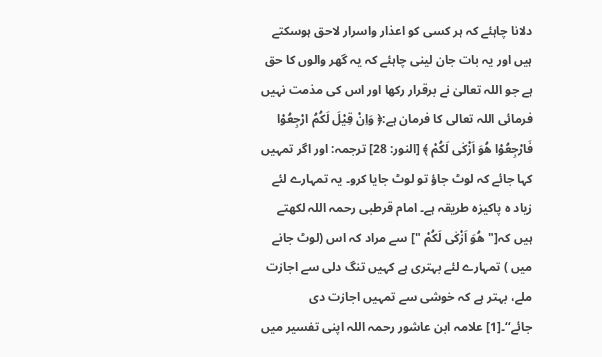دلانا چاہئے کہ ہر کسی کو اعذار واسرار لاحق ہوسکتے ہیں اور یہ بات جان لینی چاہئے کہ یہ گھر والوں کا حق ہے جو اللہ تعالیٰ نے برقرار رکھا اور اس کی مذمت نہیں فرمائی اللہ تعالی کا فرمان ہے:﴿ وَاِنْ قِيْلَ لَكُمُ ارْجِعُوْا فَارْجِعُوْا هُوَ اَزْكٰى لَكُمْ ﴾ [النور: 28] ترجمہ: اور اگر تمہیں کہا جائے کہ لوٹ جاؤ تو لوٹ جایا کرو۔ یہ تمہارے لئے زیاد ہ پاکیزہ طریقہ ہے۔ امام قرطبی رحمہ اللہ لکھتے ہیں کہ["هُوَ اَزْكٰى لَكُمْ "] سے مراد کہ اس (لوٹ جانے میں ) تمہارے لئے بہتری ہے کہیں تنگ دلی سے اجازت ملے، بہتر ہے کہ خوشی سے تمہیں اجازت دی جائے‘‘۔[1] علامہ ابن عاشور رحمہ اللہ اپنی تفسیر میں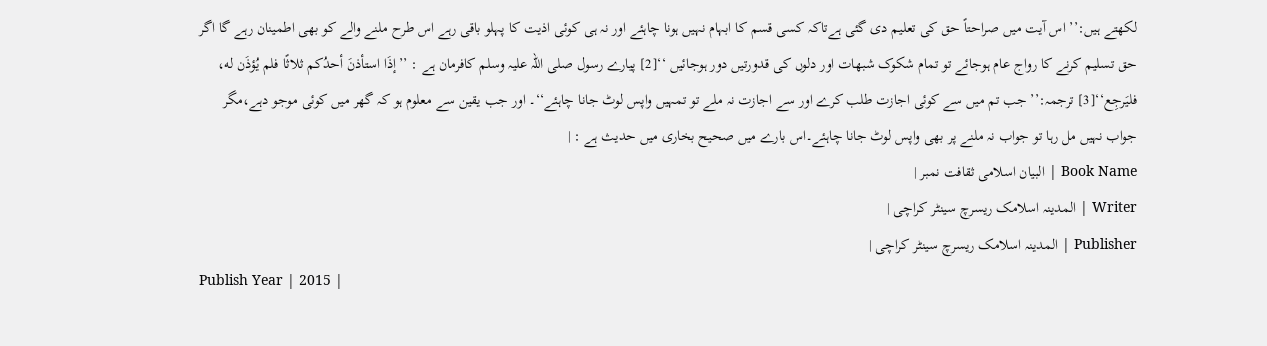لکھتے ہیں:’’ اس آیت میں صراحتاً حق کی تعلیم دی گئی ہےتاکہ کسی قسم کا ابہام نہیں ہونا چاہئے اور نہ ہی کوئی اذیت کا پہلو باقی رہے اس طرح ملنے والے کو بھی اطمینان رہے گا اگر حق تسلیم کرنے کا رواج عام ہوجائے تو تمام شکوک شبھات اور دلوں کی قدورتیں دور ہوجائیں ‘‘[2] پیارے رسول صلی اللہ علیہ وسلم کافرمان ہے : ’’إذَا استأذنَ أحدُكم ثلاثًا فلم يُؤذَن له، فليَرجِع‘‘[3] ترجمہ:’’ جب تم میں سے کوئی اجازت طلب کرے اور سے اجازت نہ ملے تو تمہیں واپس لوٹ جانا چاہئے‘‘۔ اور جب یقین سے معلوم ہو کہ گھر میں کوئی موجو دہے،مگر جواب نہیں مل رہا تو جواب نہ ملنے پر بھی واپس لوٹ جانا چاہئے۔اس بارے میں صحیح بخاری میں حدیث ہے : |
Book Name | البیان اسلامی ثقافت نمبر |
Writer | المدینہ اسلامک ریسرچ سینٹر کراچی |
Publisher | المدینہ اسلامک ریسرچ سینٹر کراچی |
Publish Year | 2015 |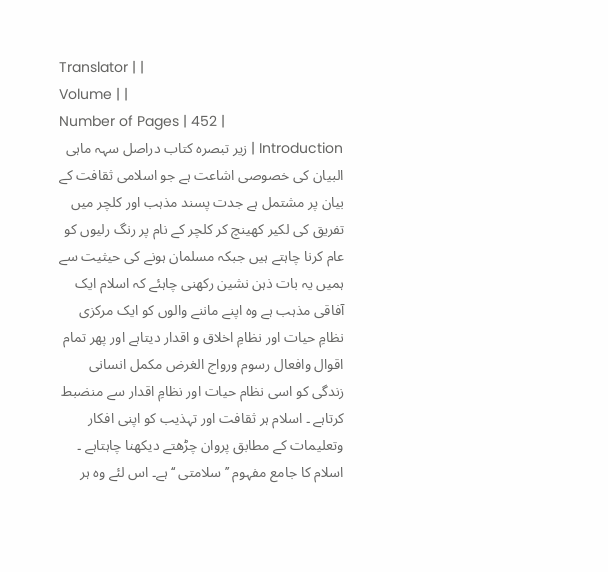Translator | |
Volume | |
Number of Pages | 452 |
Introduction | زیر تبصرہ کتاب دراصل سہہ ماہی البیان کی خصوصی اشاعت ہے جو اسلامی ثقافت کے بیان پر مشتمل ہے جدت پسند مذہب اور کلچر میں تفریق کی لکیر کھینچ کر کلچر کے نام پر رنگ رلیوں کو عام کرنا چاہتے ہیں جبکہ مسلمان ہونے کی حیثیت سے ہمیں یہ بات ذہن نشین رکھنی چاہئے کہ اسلام ایک آفاقی مذہب ہے وہ اپنے ماننے والوں کو ایک مرکزی نظامِ حیات اور نظامِ اخلاق و اقدار دیتاہے اور پھر تمام اقوال وافعال رسوم ورواج الغرض مکمل انسانی زندگی کو اسی نظام حیات اور نظامِ اقدار سے منضبط کرتاہے ۔ اسلام ہر ثقافت اور تہذیب کو اپنی افکار وتعلیمات کے مطابق پروان چڑھتے دیکھنا چاہتاہے ۔ اسلام کا جامع مفہوم ’’سلامتی ‘‘ہے۔ اس لئے وہ ہر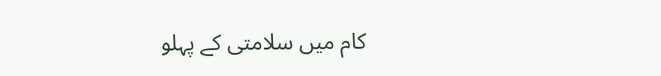کام میں سلامتی کے پہلو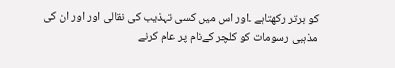کو برتر رکھتاہے ۔اور اس میں کسی تہذیب کی نقالی اور اور ان کی مذہبی رسومات کو کلچر کےنام پر عام کرنے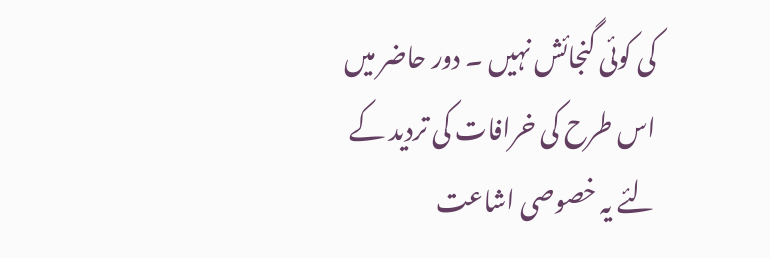کی کوئی گنجائش نہیں ۔ دور حاضر میں اس طرح کی خرافات کی تردید کے لئے یہ خصوصی اشاعت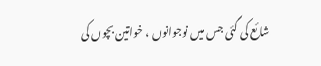شائع کی گئی جس میں نوجوانوں ، خواتین بچوں کی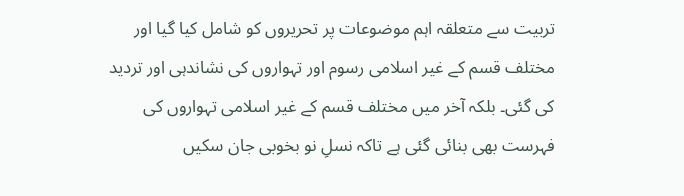تربیت سے متعلقہ اہم موضوعات پر تحریروں کو شامل کیا گیا اور مختلف قسم کے غیر اسلامی رسوم اور تہواروں کی نشاندہی اور تردید کی گئی۔ بلکہ آخر میں مختلف قسم کے غیر اسلامی تہواروں کی فہرست بھی بنائی گئی ہے تاکہ نسلِ نو بخوبی جان سکیں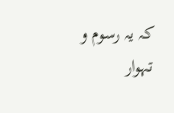کہ یہ رسوم و تہوار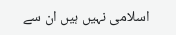اسلامی نہیں ہیں ان سے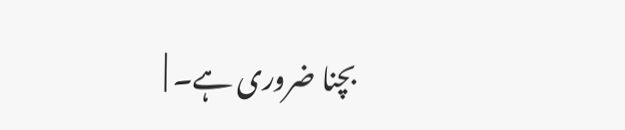بچنا ضروری ہے۔ |